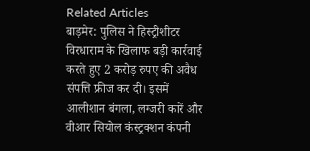Related Articles
बाड़मेर: पुलिस ने हिस्ट्रीशीटर विरधाराम के खिलाफ बड़ी कार्रवाई करते हुए 2 करोड़ रुपए की अवैध संपत्ति फ्रीज कर दी। इसमें आलीशान बंगला, लग्जरी कारें और वीआर सियोल कंस्ट्रक्शन कंपनी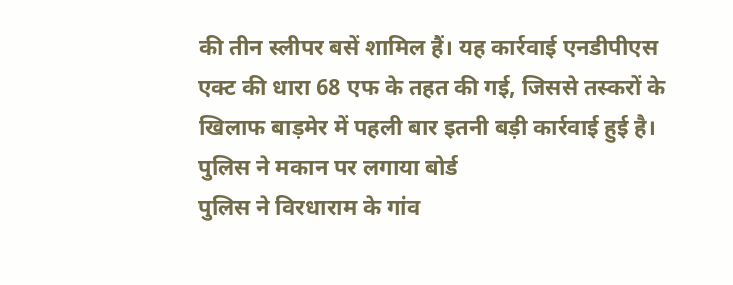की तीन स्लीपर बसें शामिल हैं। यह कार्रवाई एनडीपीएस एक्ट की धारा 68 एफ के तहत की गई, जिससे तस्करों के खिलाफ बाड़मेर में पहली बार इतनी बड़ी कार्रवाई हुई है।
पुलिस ने मकान पर लगाया बोर्ड
पुलिस ने विरधाराम के गांव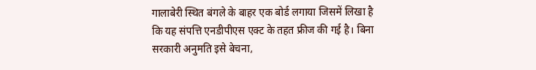गालाबेरी स्थित बंगले के बाहर एक बोर्ड लगाया जिसमें लिखा है कि यह संपत्ति एनडीपीएस एक्ट के तहत फ्रीज की गई है। बिना सरकारी अनुमति इसे बेचना,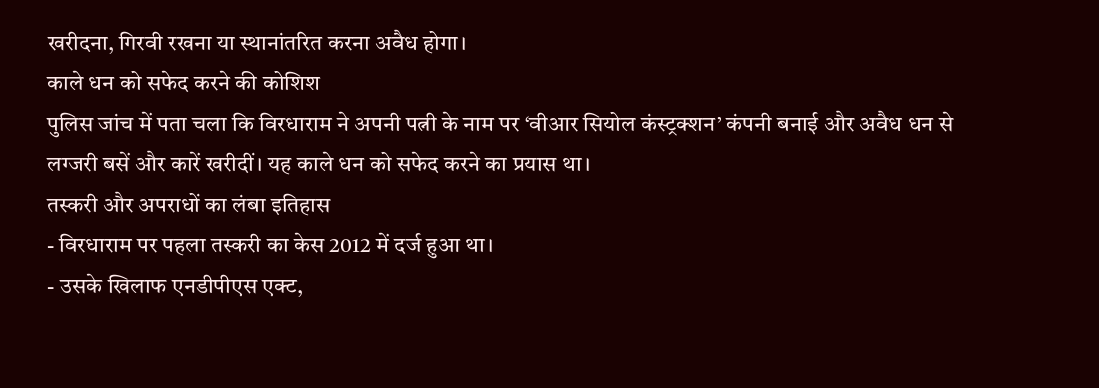खरीदना, गिरवी रखना या स्थानांतरित करना अवैध होगा।
काले धन को सफेद करने की कोशिश
पुलिस जांच में पता चला कि विरधाराम ने अपनी पत्नी के नाम पर ‘वीआर सियोल कंस्ट्रक्शन’ कंपनी बनाई और अवैध धन से लग्जरी बसें और कारें खरीदीं। यह काले धन को सफेद करने का प्रयास था।
तस्करी और अपराधों का लंबा इतिहास
- विरधाराम पर पहला तस्करी का केस 2012 में दर्ज हुआ था।
- उसके खिलाफ एनडीपीएस एक्ट,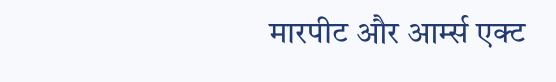मारपीट और आर्म्स एक्ट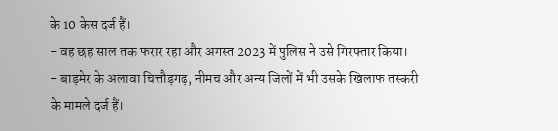के 10 केस दर्ज हैं।
- वह छह साल तक फरार रहा और अगस्त 2023 में पुलिस ने उसे गिरफ्तार किया।
- बाड़मेर के अलावा चित्तौड़गढ़, नीमच और अन्य जिलों में भी उसके खिलाफ तस्करी के मामले दर्ज हैं।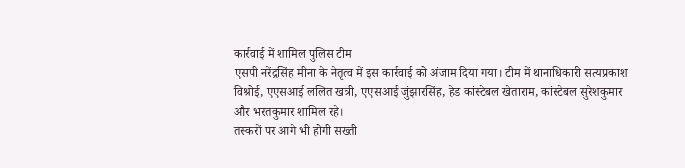कार्रवाई में शामिल पुलिस टीम
एसपी नरेंद्रसिंह मीना के नेतृत्व में इस कार्रवाई को अंजाम दिया गया। टीम में थानाधिकारी सत्यप्रकाश विश्रोई, एएसआई ललित खत्री, एएसआई जुंझारसिंह, हेड कांस्टेबल खेताराम, कांस्टेबल सुरेशकुमार और भरतकुमार शामिल रहे।
तस्करों पर आगे भी होगी सख्ती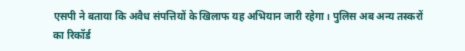एसपी ने बताया कि अवैध संपत्तियों के खिलाफ यह अभियान जारी रहेगा। पुलिस अब अन्य तस्करों का रिकॉर्ड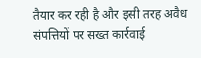तैयार कर रही है और इसी तरह अवैध संपत्तियों पर सख्त कार्रवाई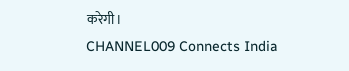करेगी।
CHANNEL009 Connects India